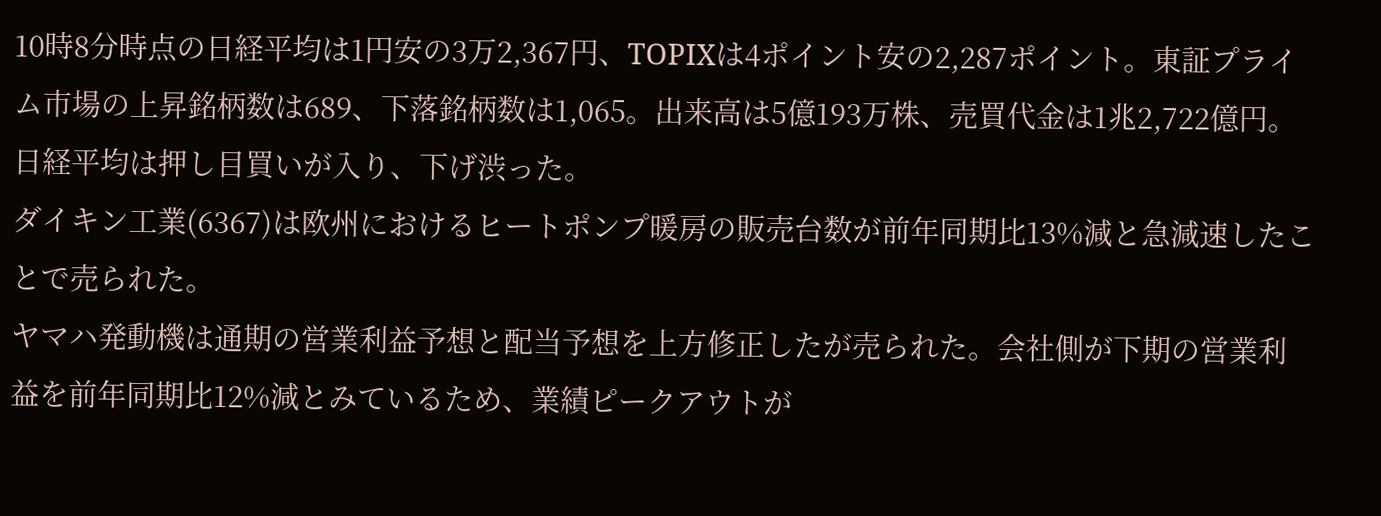10時8分時点の日経平均は1円安の3万2,367円、TOPIXは4ポイント安の2,287ポイント。東証プライム市場の上昇銘柄数は689、下落銘柄数は1,065。出来高は5億193万株、売買代金は1兆2,722億円。
日経平均は押し目買いが入り、下げ渋った。
ダイキン工業(6367)は欧州におけるヒートポンプ暖房の販売台数が前年同期比13%減と急減速したことで売られた。
ヤマハ発動機は通期の営業利益予想と配当予想を上方修正したが売られた。会社側が下期の営業利益を前年同期比12%減とみているため、業績ピークアウトが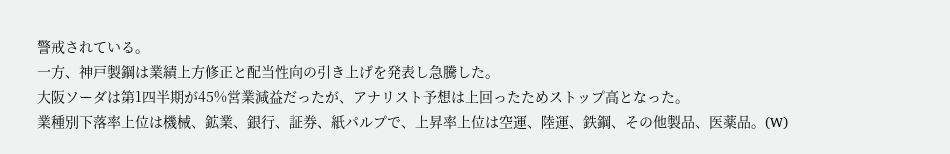警戒されている。
一方、神戸製鋼は業績上方修正と配当性向の引き上げを発表し急騰した。
大阪ソーダは第1四半期が45%営業減益だったが、アナリスト予想は上回ったためストップ高となった。
業種別下落率上位は機械、鉱業、銀行、証券、紙パルプで、上昇率上位は空運、陸運、鉄鋼、その他製品、医薬品。(W)